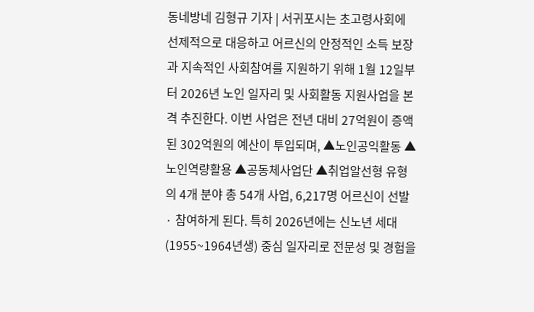동네방네 김형규 기자 | 서귀포시는 초고령사회에 선제적으로 대응하고 어르신의 안정적인 소득 보장과 지속적인 사회참여를 지원하기 위해 1월 12일부터 2026년 노인 일자리 및 사회활동 지원사업을 본격 추진한다. 이번 사업은 전년 대비 27억원이 증액된 302억원의 예산이 투입되며, ▲노인공익활동 ▲노인역량활용 ▲공동체사업단 ▲취업알선형 유형의 4개 분야 총 54개 사업, 6,217명 어르신이 선발 · 참여하게 된다. 특히 2026년에는 신노년 세대(1955~1964년생) 중심 일자리로 전문성 및 경험을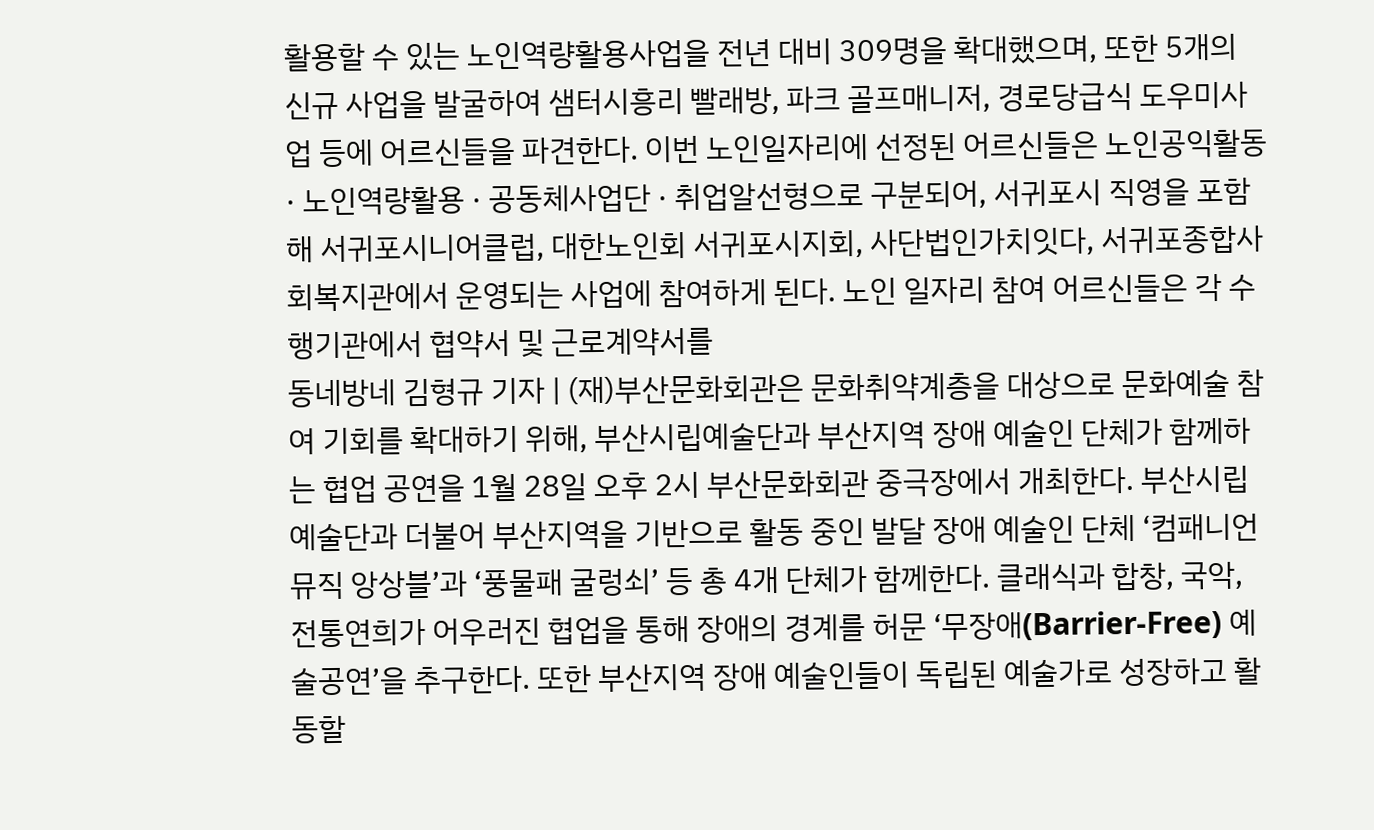활용할 수 있는 노인역량활용사업을 전년 대비 309명을 확대했으며, 또한 5개의 신규 사업을 발굴하여 샘터시흥리 빨래방, 파크 골프매니저, 경로당급식 도우미사업 등에 어르신들을 파견한다. 이번 노인일자리에 선정된 어르신들은 노인공익활동 · 노인역량활용 · 공동체사업단 · 취업알선형으로 구분되어, 서귀포시 직영을 포함해 서귀포시니어클럽, 대한노인회 서귀포시지회, 사단법인가치잇다, 서귀포종합사회복지관에서 운영되는 사업에 참여하게 된다. 노인 일자리 참여 어르신들은 각 수행기관에서 협약서 및 근로계약서를
동네방네 김형규 기자 | (재)부산문화회관은 문화취약계층을 대상으로 문화예술 참여 기회를 확대하기 위해, 부산시립예술단과 부산지역 장애 예술인 단체가 함께하는 협업 공연을 1월 28일 오후 2시 부산문화회관 중극장에서 개최한다. 부산시립예술단과 더불어 부산지역을 기반으로 활동 중인 발달 장애 예술인 단체 ‘컴패니언 뮤직 앙상블’과 ‘풍물패 굴렁쇠’ 등 총 4개 단체가 함께한다. 클래식과 합창, 국악, 전통연희가 어우러진 협업을 통해 장애의 경계를 허문 ‘무장애(Barrier-Free) 예술공연’을 추구한다. 또한 부산지역 장애 예술인들이 독립된 예술가로 성장하고 활동할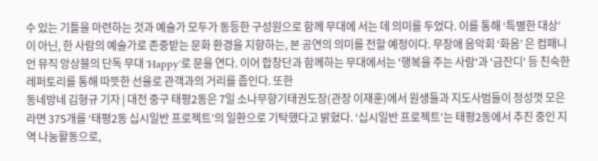수 있는 기틀을 마련하는 것과 예술가 모두가 동등한 구성원으로 함께 무대에 서는 데 의미를 두었다. 이를 통해 ‘특별한 대상’이 아닌, 한 사람의 예술가로 존중받는 문화 환경을 지향하는, 본 공연의 의미를 전할 예정이다. 무장애 음악회 ‘화음’ 은 컴패니언 뮤직 앙상블의 단독 무대 'Happy'로 문을 연다. 이어 합창단과 함께하는 무대에서는 '행복을 주는 사람'과 '금잔디' 등 친숙한 레퍼토리를 통해 따뜻한 선율로 관객과의 거리를 좁인다. 또한
동네방네 김형규 기자 | 대전 중구 태평2동은 7일 소나무향기태권도장(관장 이재훈)에서 원생들과 지도사범들이 정성껏 모은 라면 375개를 ‘태평2동 십시일반 프로젝트’의 일환으로 기탁했다고 밝혔다. ‘십시일반 프로젝트’는 태평2동에서 추진 중인 지역 나눔활동으로,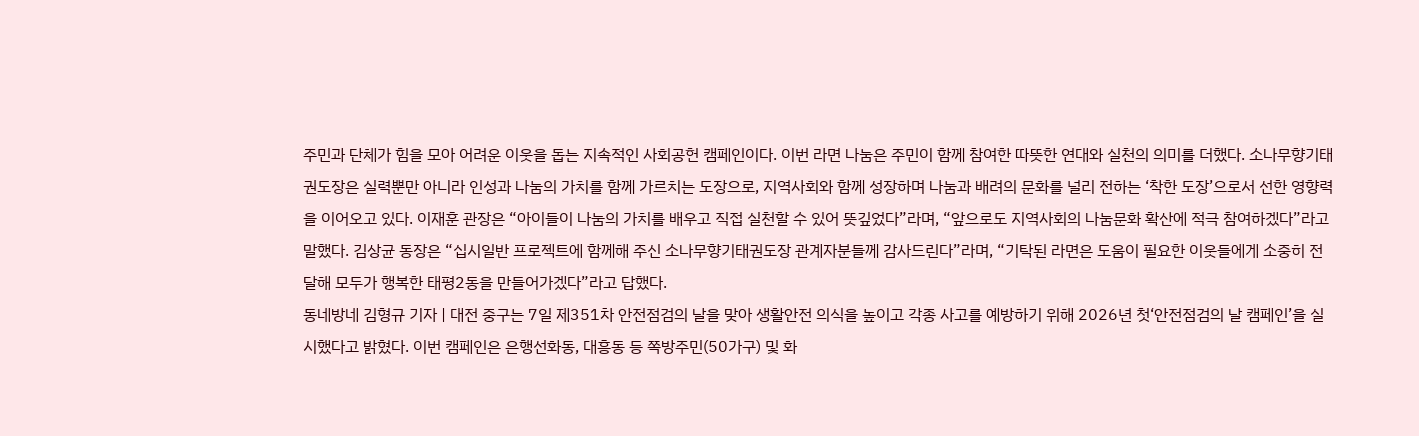주민과 단체가 힘을 모아 어려운 이웃을 돕는 지속적인 사회공헌 캠페인이다. 이번 라면 나눔은 주민이 함께 참여한 따뜻한 연대와 실천의 의미를 더했다. 소나무향기태권도장은 실력뿐만 아니라 인성과 나눔의 가치를 함께 가르치는 도장으로, 지역사회와 함께 성장하며 나눔과 배려의 문화를 널리 전하는 ‘착한 도장’으로서 선한 영향력을 이어오고 있다. 이재훈 관장은 “아이들이 나눔의 가치를 배우고 직접 실천할 수 있어 뜻깊었다”라며, “앞으로도 지역사회의 나눔문화 확산에 적극 참여하겠다”라고 말했다. 김상균 동장은 “십시일반 프로젝트에 함께해 주신 소나무향기태권도장 관계자분들께 감사드린다”라며, “기탁된 라면은 도움이 필요한 이웃들에게 소중히 전달해 모두가 행복한 태평2동을 만들어가겠다”라고 답했다.
동네방네 김형규 기자 | 대전 중구는 7일 제351차 안전점검의 날을 맞아 생활안전 의식을 높이고 각종 사고를 예방하기 위해 2026년 첫‘안전점검의 날 캠페인’을 실시했다고 밝혔다. 이번 캠페인은 은행선화동, 대흥동 등 쪽방주민(50가구) 및 화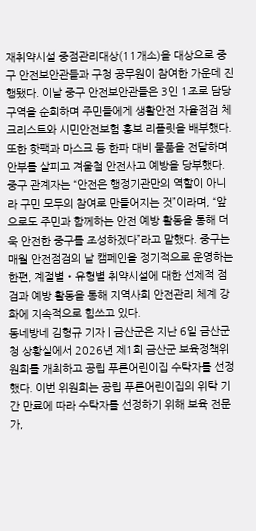재취약시설 중점관리대상(11개소)을 대상으로 중구 안전보안관들과 구청 공무원이 참여한 가운데 진행됐다. 이날 중구 안전보안관들은 3인 1조로 담당 구역을 순회하며 주민들에게 생활안전 자율점검 체크리스트와 시민안전보험 홍보 리플릿을 배부했다. 또한 핫팩과 마스크 등 한파 대비 물품을 전달하며 안부를 살피고 겨울철 안전사고 예방을 당부했다. 중구 관계자는 “안전은 행정기관만의 역할이 아니라 구민 모두의 참여로 만들어지는 것”이라며, “앞으로도 주민과 함께하는 안전 예방 활동을 통해 더욱 안전한 중구를 조성하겠다”라고 말했다. 중구는 매월 안전점검의 날 캠페인을 정기적으로 운영하는 한편, 계절별‧유형별 취약시설에 대한 선제적 점검과 예방 활동을 통해 지역사회 안전관리 체계 강화에 지속적으로 힘쓰고 있다.
동네방네 김형규 기자 | 금산군은 지난 6일 금산군청 상황실에서 2026년 제1회 금산군 보육정책위원회를 개최하고 공립 푸른어린이집 수탁자를 선정했다. 이번 위원회는 공립 푸른어린이집의 위탁 기간 만료에 따라 수탁자를 선정하기 위해 보육 전문가,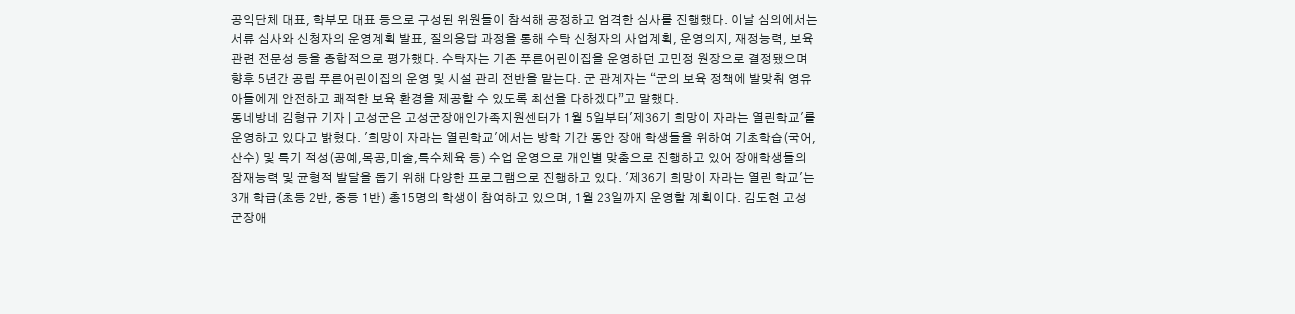공익단체 대표, 학부모 대표 등으로 구성된 위원들이 참석해 공정하고 엄격한 심사를 진행했다. 이날 심의에서는 서류 심사와 신청자의 운영계획 발표, 질의응답 과정을 통해 수탁 신청자의 사업계획, 운영의지, 재정능력, 보육관련 전문성 등을 종합적으로 평가했다. 수탁자는 기존 푸른어린이집을 운영하던 고민정 원장으로 결정됐으며 향후 5년간 공립 푸른어린이집의 운영 및 시설 관리 전반을 맡는다. 군 관계자는 “군의 보육 정책에 발맞춰 영유아들에게 안전하고 쾌적한 보육 환경을 제공할 수 있도록 최선을 다하겠다”고 말했다.
동네방네 김형규 기자 | 고성군은 고성군장애인가족지원센터가 1월 5일부터'제36기 희망이 자라는 열린학교'를 운영하고 있다고 밝혔다. '희망이 자라는 열린학교'에서는 방학 기간 동안 장애 학생들을 위하여 기초학습(국어,산수) 및 특기 적성(공예,목공,미술,특수체육 등) 수업 운영으로 개인별 맞춤으로 진행하고 있어 장애학생들의 잠재능력 및 균형적 발달을 돕기 위해 다양한 프로그램으로 진행하고 있다. '제36기 희망이 자라는 열린 학교'는 3개 학급(초등 2반, 중등 1반) 총15명의 학생이 참여하고 있으며, 1월 23일까지 운영할 계획이다. 김도현 고성군장애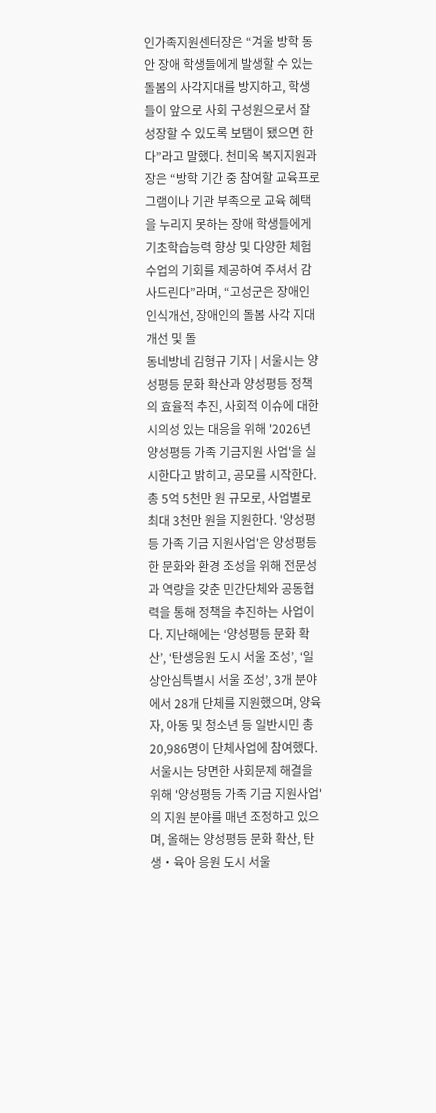인가족지원센터장은 “겨울 방학 동안 장애 학생들에게 발생할 수 있는 돌봄의 사각지대를 방지하고, 학생들이 앞으로 사회 구성원으로서 잘 성장할 수 있도록 보탬이 됐으면 한다”라고 말했다. 천미옥 복지지원과장은 “방학 기간 중 참여할 교육프로그램이나 기관 부족으로 교육 혜택을 누리지 못하는 장애 학생들에게 기초학습능력 향상 및 다양한 체험 수업의 기회를 제공하여 주셔서 감사드린다”라며, “고성군은 장애인 인식개선, 장애인의 돌봄 사각 지대 개선 및 돌
동네방네 김형규 기자 | 서울시는 양성평등 문화 확산과 양성평등 정책의 효율적 추진, 사회적 이슈에 대한 시의성 있는 대응을 위해 '2026년 양성평등 가족 기금지원 사업'을 실시한다고 밝히고, 공모를 시작한다. 총 5억 5천만 원 규모로, 사업별로 최대 3천만 원을 지원한다. '양성평등 가족 기금 지원사업'은 양성평등한 문화와 환경 조성을 위해 전문성과 역량을 갖춘 민간단체와 공동협력을 통해 정책을 추진하는 사업이다. 지난해에는 ‘양성평등 문화 확산’, ‘탄생응원 도시 서울 조성’, ‘일상안심특별시 서울 조성’, 3개 분야에서 28개 단체를 지원했으며, 양육자, 아동 및 청소년 등 일반시민 총 20,986명이 단체사업에 참여했다. 서울시는 당면한 사회문제 해결을 위해 '양성평등 가족 기금 지원사업'의 지원 분야를 매년 조정하고 있으며, 올해는 양성평등 문화 확산, 탄생‧육아 응원 도시 서울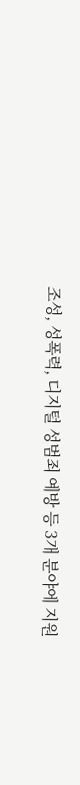조성, 성폭력, 디지털 성범죄 예방 등 3개 분야에 지원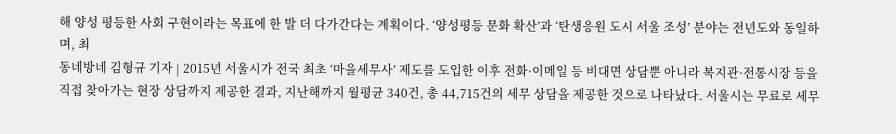해 양성 평등한 사회 구현이라는 목표에 한 발 더 다가간다는 계획이다. ‘양성평등 문화 확산’과 ‘탄생응원 도시 서울 조성’ 분야는 전년도와 동일하며, 최
동네방네 김형규 기자 | 2015년 서울시가 전국 최초 ‘마을세무사’ 제도를 도입한 이후 전화·이메일 등 비대면 상담뿐 아니라 복지관·전통시장 등을 직접 찾아가는 현장 상담까지 제공한 결과, 지난해까지 월평균 340건, 총 44,715건의 세무 상담을 제공한 것으로 나타났다. 서울시는 무료로 세무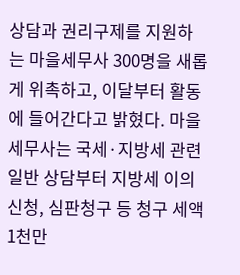상담과 권리구제를 지원하는 마을세무사 300명을 새롭게 위촉하고, 이달부터 활동에 들어간다고 밝혔다. 마을세무사는 국세·지방세 관련 일반 상담부터 지방세 이의신청, 심판청구 등 청구 세액 1천만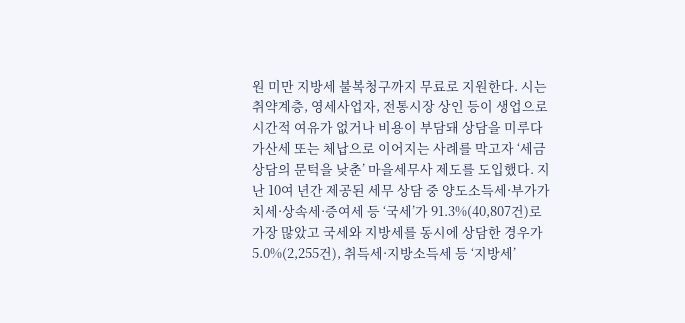원 미만 지방세 불복청구까지 무료로 지원한다. 시는 취약계층, 영세사업자, 전통시장 상인 등이 생업으로 시간적 여유가 없거나 비용이 부담돼 상담을 미루다 가산세 또는 체납으로 이어지는 사례를 막고자 ‘세금 상담의 문턱을 낮춘’ 마을세무사 제도를 도입했다. 지난 10여 년간 제공된 세무 상담 중 양도소득세·부가가치세·상속세·증여세 등 ‘국세’가 91.3%(40,807건)로 가장 많았고 국세와 지방세를 동시에 상담한 경우가 5.0%(2,255건), 취득세·지방소득세 등 ‘지방세’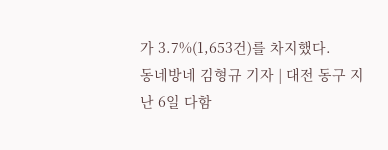가 3.7%(1,653건)를 차지했다.
동네방네 김형규 기자 | 대전 동구 지난 6일 다함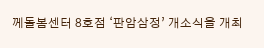께돌봄센터 8호점 ‘판암삼정’ 개소식을 개최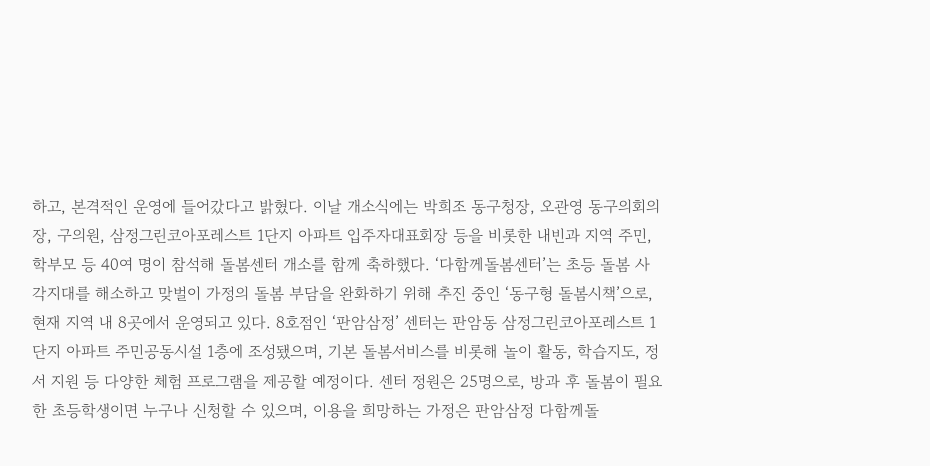하고, 본격적인 운영에 들어갔다고 밝혔다. 이날 개소식에는 박희조 동구청장, 오관영 동구의회의장, 구의원, 삼정그린코아포레스트 1단지 아파트 입주자대표회장 등을 비롯한 내빈과 지역 주민, 학부모 등 40여 명이 참석해 돌봄센터 개소를 함께 축하했다. ‘다함께돌봄센터’는 초등 돌봄 사각지대를 해소하고 맞벌이 가정의 돌봄 부담을 완화하기 위해 추진 중인 ‘동구형 돌봄시책’으로, 현재 지역 내 8곳에서 운영되고 있다. 8호점인 ‘판암삼정’ 센터는 판암동 삼정그린코아포레스트 1단지 아파트 주민공동시설 1층에 조성됐으며, 기본 돌봄서비스를 비롯해 놀이 활동, 학습지도, 정서 지원 등 다양한 체험 프로그램을 제공할 예정이다. 센터 정원은 25명으로, 방과 후 돌봄이 필요한 초등학생이면 누구나 신청할 수 있으며, 이용을 희망하는 가정은 판암삼정 다함께돌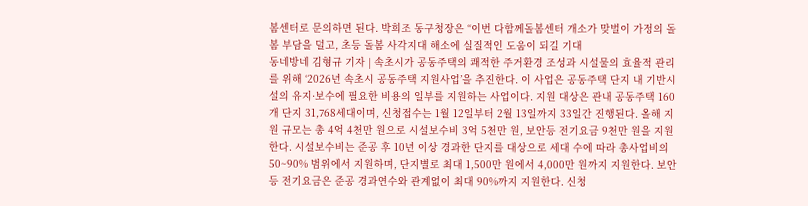봄센터로 문의하면 된다. 박희조 동구청장은 “이번 다함께돌봄센터 개소가 맞벌이 가정의 돌봄 부담을 덜고, 초등 돌봄 사각지대 해소에 실질적인 도움이 되길 기대
동네방네 김형규 기자 | 속초시가 공동주택의 쾌적한 주거환경 조성과 시설물의 효율적 관리를 위해 ‘2026년 속초시 공동주택 지원사업’을 추진한다. 이 사업은 공동주택 단지 내 기반시설의 유지·보수에 필요한 비용의 일부를 지원하는 사업이다. 지원 대상은 관내 공동주택 160개 단지 31,768세대이며, 신청접수는 1월 12일부터 2월 13일까지 33일간 진행된다. 올해 지원 규모는 총 4억 4천만 원으로 시설보수비 3억 5천만 원, 보안등 전기요금 9천만 원을 지원한다. 시설보수비는 준공 후 10년 이상 경과한 단지를 대상으로 세대 수에 따라 총사업비의 50~90% 범위에서 지원하며, 단지별로 최대 1,500만 원에서 4,000만 원까지 지원한다. 보안등 전기요금은 준공 경과연수와 관계없이 최대 90%까지 지원한다. 신청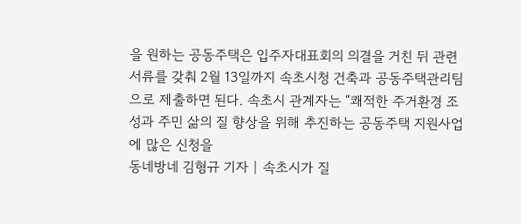을 원하는 공동주택은 입주자대표회의 의결을 거친 뒤 관련 서류를 갖춰 2월 13일까지 속초시청 건축과 공동주택관리팀으로 제출하면 된다. 속초시 관계자는 “쾌적한 주거환경 조성과 주민 삶의 질 향상을 위해 추진하는 공동주택 지원사업에 많은 신청을
동네방네 김형규 기자 | 속초시가 질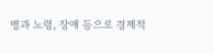병과 노령, 장애 등으로 경제적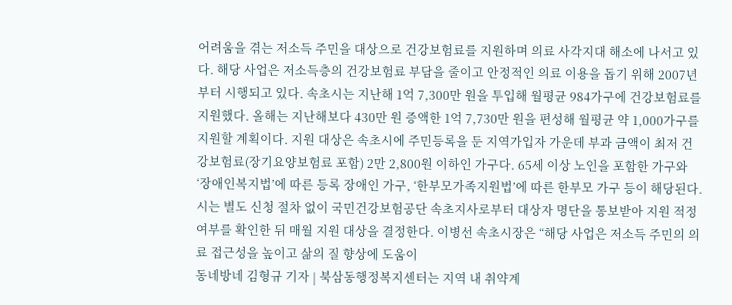어려움을 겪는 저소득 주민을 대상으로 건강보험료를 지원하며 의료 사각지대 해소에 나서고 있다. 해당 사업은 저소득층의 건강보험료 부담을 줄이고 안정적인 의료 이용을 돕기 위해 2007년부터 시행되고 있다. 속초시는 지난해 1억 7,300만 원을 투입해 월평균 984가구에 건강보험료를 지원했다. 올해는 지난해보다 430만 원 증액한 1억 7,730만 원을 편성해 월평균 약 1,000가구를 지원할 계획이다. 지원 대상은 속초시에 주민등록을 둔 지역가입자 가운데 부과 금액이 최저 건강보험료(장기요양보험료 포함) 2만 2,800원 이하인 가구다. 65세 이상 노인을 포함한 가구와 ‘장애인복지법’에 따른 등록 장애인 가구, ‘한부모가족지원법’에 따른 한부모 가구 등이 해당된다. 시는 별도 신청 절차 없이 국민건강보험공단 속초지사로부터 대상자 명단을 통보받아 지원 적정 여부를 확인한 뒤 매월 지원 대상을 결정한다. 이병선 속초시장은 “해당 사업은 저소득 주민의 의료 접근성을 높이고 삶의 질 향상에 도움이
동네방네 김형규 기자 | 북삼동행정복지센터는 지역 내 취약계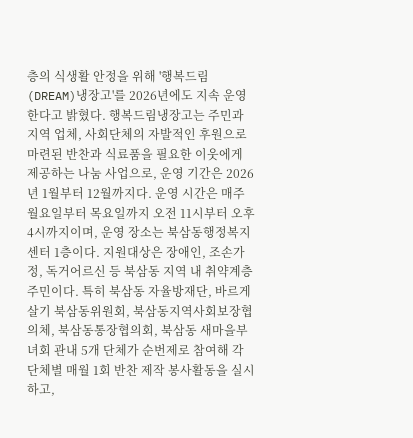층의 식생활 안정을 위해 '행복드림(DREAM)냉장고'를 2026년에도 지속 운영한다고 밝혔다. 행복드림냉장고는 주민과 지역 업체, 사회단체의 자발적인 후원으로 마련된 반찬과 식료품을 필요한 이웃에게 제공하는 나눔 사업으로, 운영 기간은 2026년 1월부터 12월까지다. 운영 시간은 매주 월요일부터 목요일까지 오전 11시부터 오후 4시까지이며, 운영 장소는 북삼동행정복지센터 1층이다. 지원대상은 장애인, 조손가정, 독거어르신 등 북삼동 지역 내 취약계층 주민이다. 특히 북삼동 자율방재단, 바르게살기 북삼동위원회, 북삼동지역사회보장협의체, 북삼동통장협의회, 북삼동 새마을부녀회 관내 5개 단체가 순번제로 참여해 각 단체별 매월 1회 반찬 제작 봉사활동을 실시하고,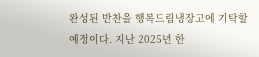완성된 반찬을 행복드림냉장고에 기탁할 예정이다. 지난 2025년 한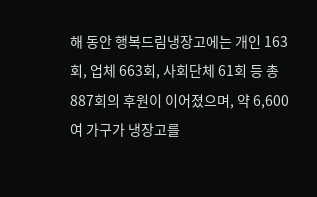해 동안 행복드림냉장고에는 개인 163회, 업체 663회, 사회단체 61회 등 총 887회의 후원이 이어졌으며, 약 6,600여 가구가 냉장고를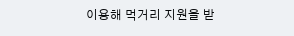이용해 먹거리 지원을 받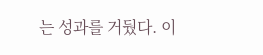는 성과를 거뒀다. 이